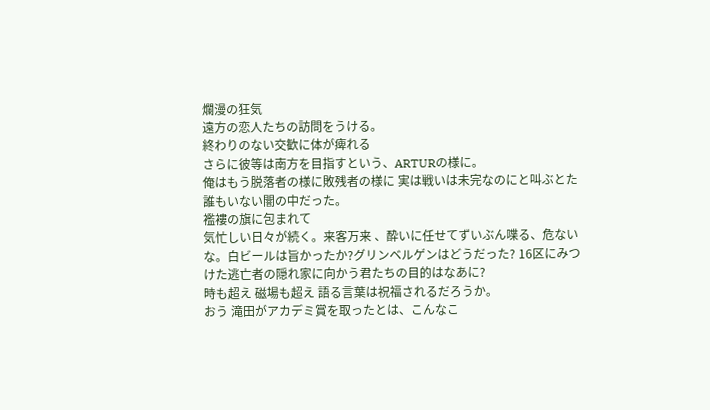爛漫の狂気
遠方の恋人たちの訪問をうける。
終わりのない交歓に体が痺れる
さらに彼等は南方を目指すという、ARTURの様に。
俺はもう脱落者の様に敗残者の様に 実は戦いは未完なのにと叫ぶとた誰もいない闇の中だった。
襤褸の旗に包まれて
気忙しい日々が続く。来客万来 、酔いに任せてずいぶん喋る、危ないな。白ビールは旨かったか?グリンベルゲンはどうだった? 16区にみつけた逃亡者の隠れ家に向かう君たちの目的はなあに?
時も超え 磁場も超え 語る言葉は祝福されるだろうか。
おう 滝田がアカデミ賞を取ったとは、こんなこ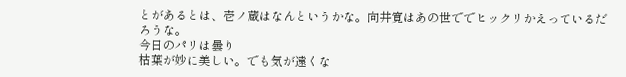とがあるとは、壱ノ蔵はなんというかな。向井寛はあの世ででヒックリかえっているだろうな。
今日のパリは曇り
枯葉が妙に美しい。でも気が遠くな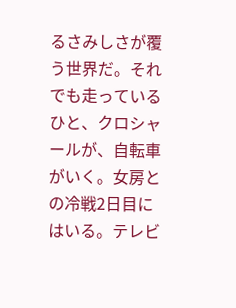るさみしさが覆う世界だ。それでも走っているひと、クロシャールが、自転車がいく。女房との冷戦2日目にはいる。テレビ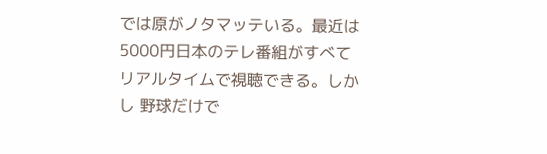では原がノタマッテいる。最近は5000円日本のテレ番組がすべて
リアルタイムで視聴できる。しかし 野球だけで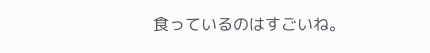食っているのはすごいね。